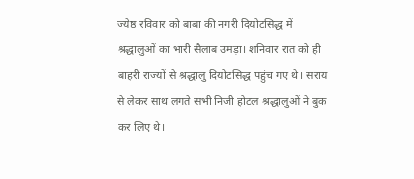ज्येष्ठ रविवार को बाबा की नगरी दियोटसिद्ध में श्रद्धालुओं का भारी सैलाब उमड़ा। शनिवार रात को ही बाहरी राज्यों से श्रद्धालु दियोटसिद्ध पहुंच गए थे। सराय से लेकर साथ लगते सभी निजी होटल श्रद्धालुओं ने बुक कर लिए थे।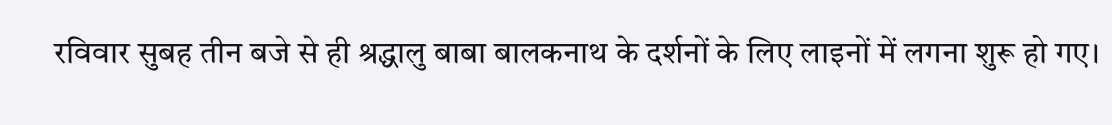रविवार सुबह तीन बजे से ही श्रद्धालु बाबा बालकनाथ के दर्शनों के लिए लाइनों में लगना शुरू हो गए।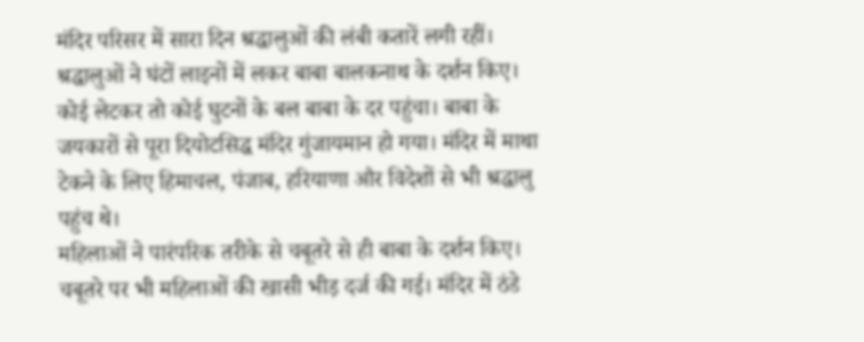मंदिर परिसर में सारा दिन श्रद्धालुओं की लंबी कतारें लगी रहीं। श्रद्धालुओं ने घंटों लाइनों में लकर बाबा बालकनाथ के दर्शन किए।
कोई लेटकर तो कोई घुटनों के बल बाबा के दर पहुंचा। बाबा के जयकारों से पूरा दियोटसिद्ध मंदिर गुंजायमान हो गया। मंदिर में माथा टेकने के लिए हिमाचल, पंजाब, हरियाणा और विदेशों से भी श्रद्धालु पहुंच थे।
महिलाओं ने पारंपरिक तरीके से चबूतरे से ही बाबा के दर्शन किए। चबूतरे पर भी महिलाओं की खासी भीड़ दर्ज की गई। मंदिर में ठंडे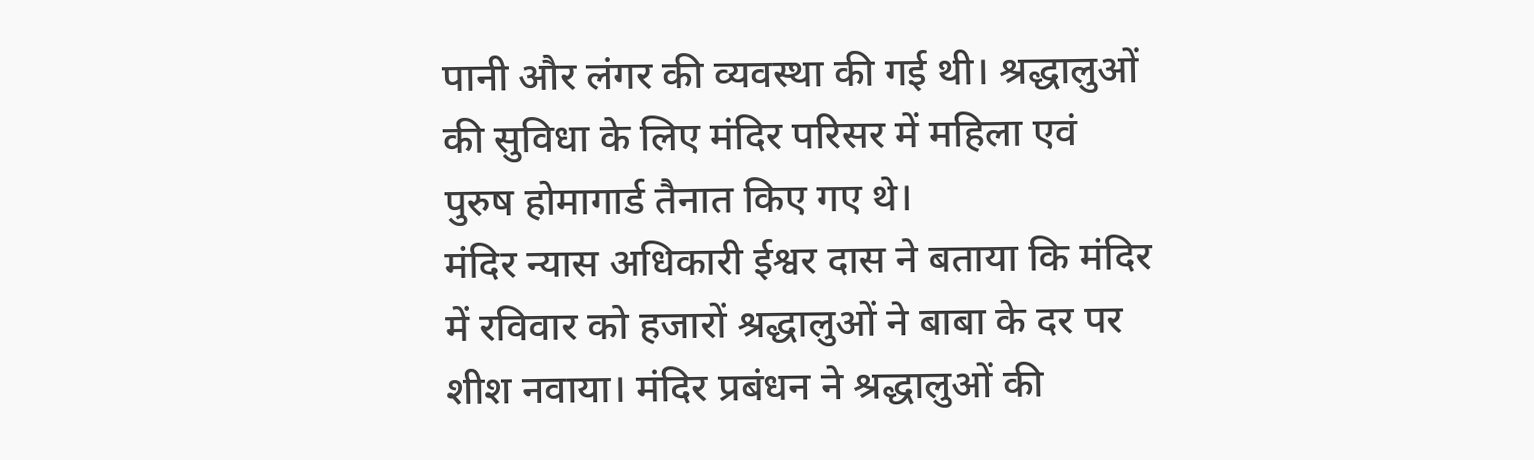पानी और लंगर की व्यवस्था की गई थी। श्रद्धालुओं की सुविधा के लिए मंदिर परिसर में महिला एवं पुरुष होमागार्ड तैनात किए गए थे।
मंदिर न्यास अधिकारी ईश्वर दास ने बताया कि मंदिर में रविवार को हजारों श्रद्धालुओं ने बाबा के दर पर शीश नवाया। मंदिर प्रबंधन ने श्रद्धालुओं की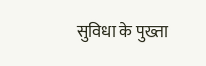सुविधा के पुख्ता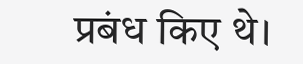प्रबंध किए थे।